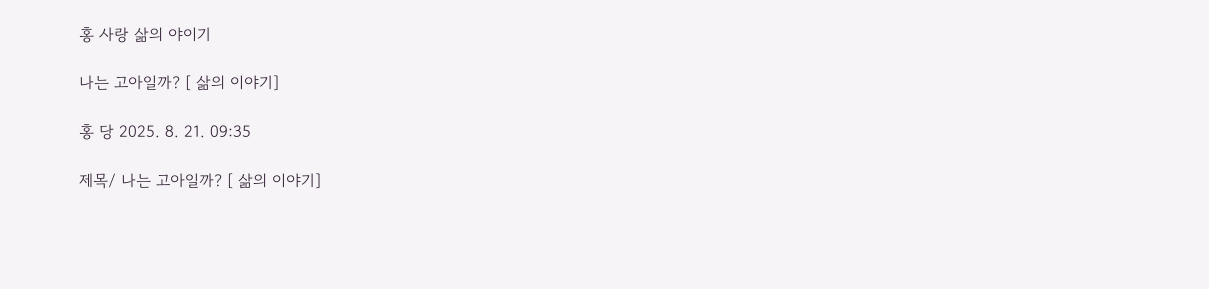홍 사랑 삶의 야이기

나는 고아일까? [ 삶의 이야기]

홍 당 2025. 8. 21. 09:35

제목/ 나는 고아일까? [ 삶의 이야기]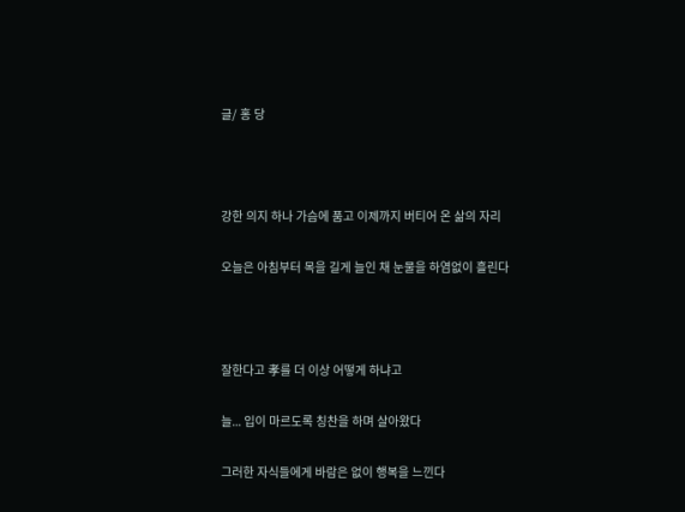글/ 홍 당



강한 의지 하나 가슴에 품고 이제까지 버티어 온 삶의 자리

오늘은 아침부터 목을 길게 늘인 채 눈물을 하염없이 흘린다



잘한다고 孝를 더 이상 어떻게 하냐고

늘... 입이 마르도록 칭찬을 하며 살아왔다

그러한 자식들에게 바람은 없이 행복을 느낀다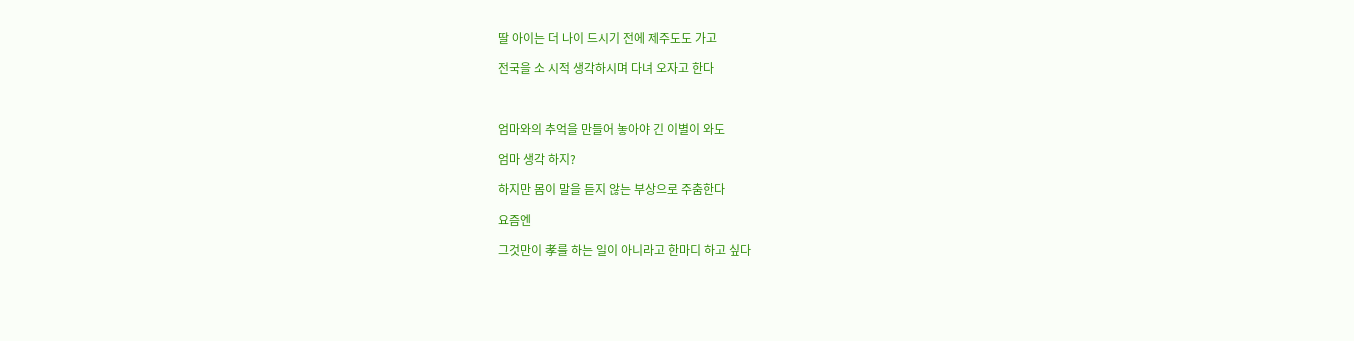딸 아이는 더 나이 드시기 전에 제주도도 가고

전국을 소 시적 생각하시며 다녀 오자고 한다



엄마와의 추억을 만들어 놓아야 긴 이별이 와도

엄마 생각 하지?

하지만 몸이 말을 듣지 않는 부상으로 주춤한다

요즘엔

그것만이 孝를 하는 일이 아니라고 한마디 하고 싶다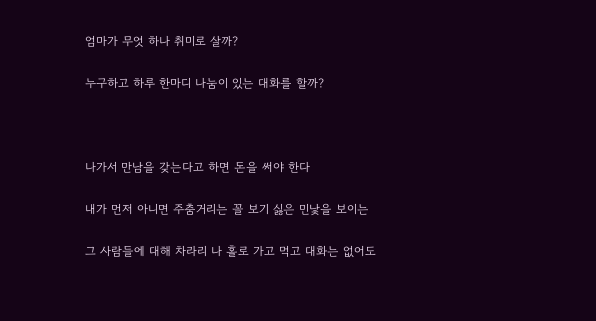엄마가 무엇 하나 취미로 살까?

누구하고 하루 한마디 나눔이 있는 대화를 할까?



나가서 만남을 갖는다고 하면 돈을 써야 한다

내가 먼저 아니면 주춤거리는 꼴 보기 싫은 민낯을 보이는

그 사람들에 대해 차라리 나 홀로 가고 먹고 대화는 없어도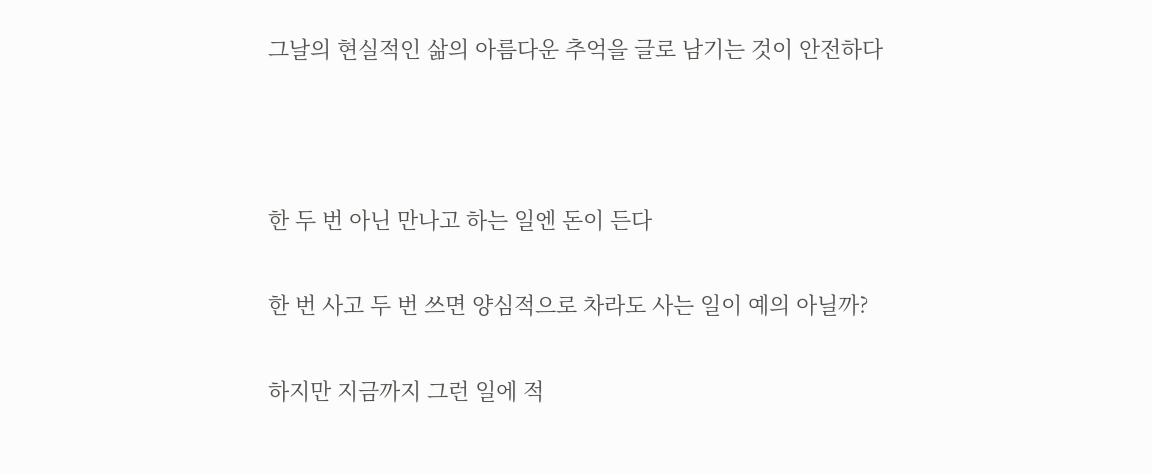그날의 현실적인 삶의 아름다운 추억을 글로 남기는 것이 안전하다



한 두 번 아닌 만나고 하는 일엔 돈이 든다

한 번 사고 두 번 쓰면 양심적으로 차라도 사는 일이 예의 아닐까?

하지만 지금까지 그런 일에 적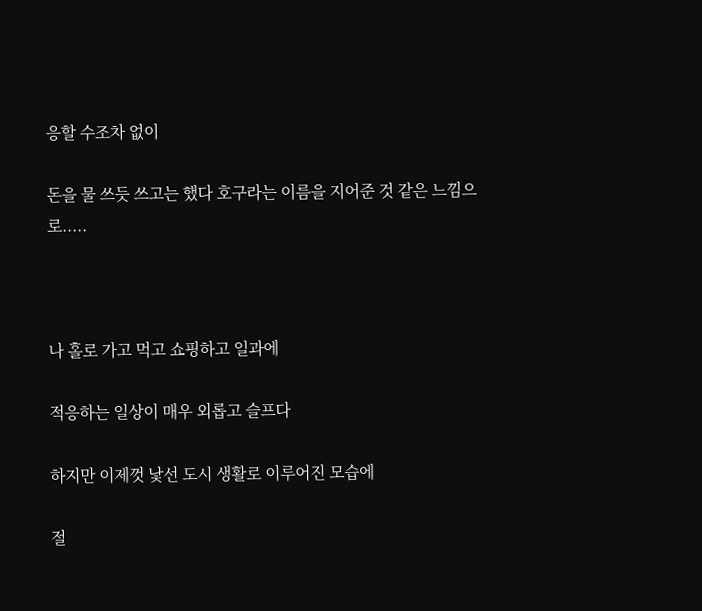응할 수조차 없이

돈을 물 쓰듯 쓰고는 했다 호구라는 이름을 지어준 것 같은 느낌으로.....



나 홀로 가고 먹고 쇼핑하고 일과에

적응하는 일상이 매우 외롭고 슬프다

하지만 이제껏 낯선 도시 생활로 이루어진 모습에

절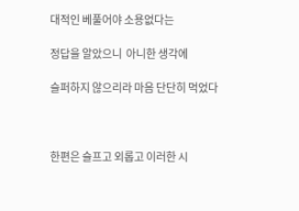대적인 베풀어야 소용없다는

정답을 알았으니  아니한 생각에

슬퍼하지 않으리라 마음 단단히 먹었다



한편은 슬프고 외롭고 이러한 시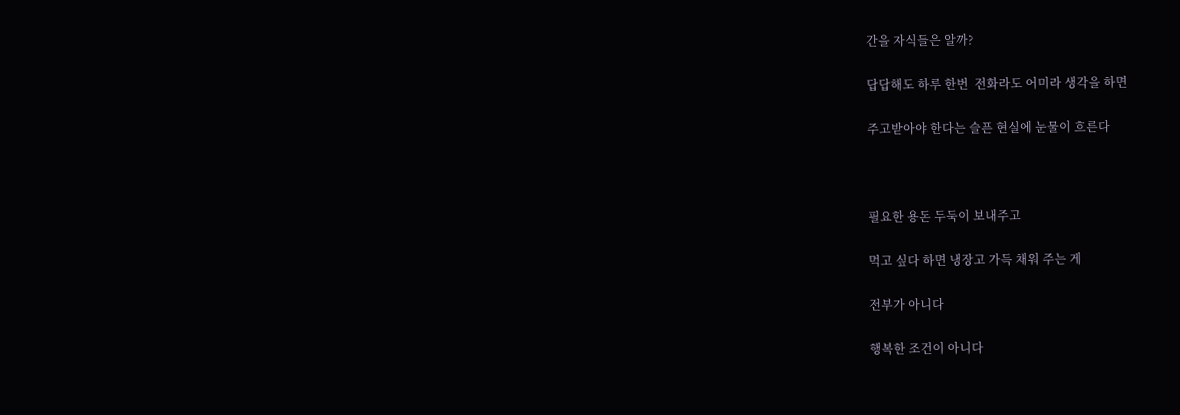간을 자식들은 알까?

답답해도 하루 한번  전화라도 어미라 생각을 하면

주고받아야 한다는 슬픈 현실에 눈물이 흐른다



필요한 용돈 두둑이 보내주고

먹고 싶다 하면 냉장고 가득 채워 주는 게

전부가 아니다

행복한 조건이 아니다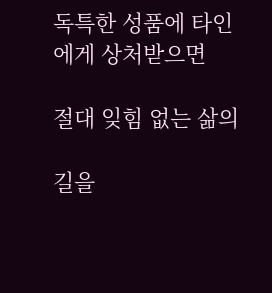독특한 성품에 타인에게 상처받으면

절대 잊힘 없는 삶의

길을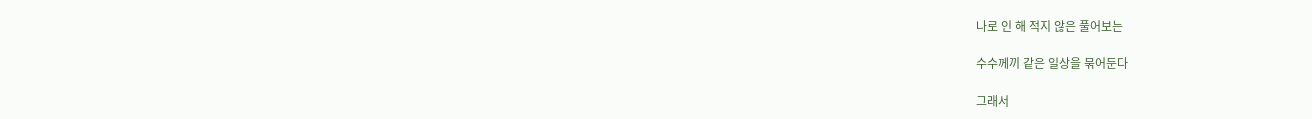나로 인 해 적지 않은 풀어보는

수수께끼 같은 일상을 묶어둔다

그래서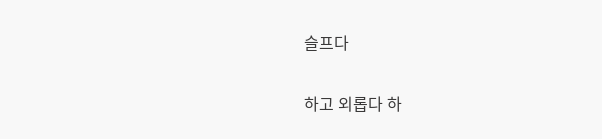슬프다

하고 외롭다 하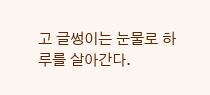고 글썽이는 눈물로 하루를 살아간다.